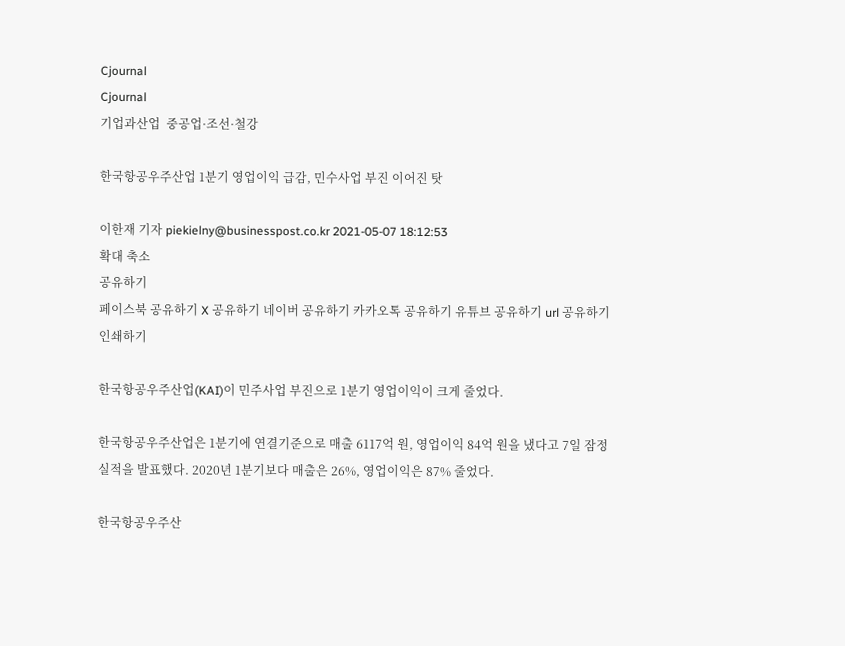Cjournal
Cjournal
기업과산업  중공업·조선·철강

한국항공우주산업 1분기 영업이익 급감, 민수사업 부진 이어진 탓

이한재 기자 piekielny@businesspost.co.kr 2021-05-07 18:12:53
확대 축소
공유하기
페이스북 공유하기 X 공유하기 네이버 공유하기 카카오톡 공유하기 유튜브 공유하기 url 공유하기 인쇄하기

한국항공우주산업(KAI)이 민주사업 부진으로 1분기 영업이익이 크게 줄었다.

한국항공우주산업은 1분기에 연결기준으로 매출 6117억 원, 영업이익 84억 원을 냈다고 7일 잠정실적을 발표했다. 2020년 1분기보다 매출은 26%, 영업이익은 87% 줄었다.

한국항공우주산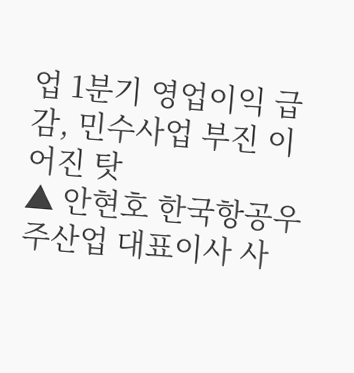업 1분기 영업이익 급감, 민수사업 부진 이어진 탓
▲ 안현호 한국항공우주산업 대표이사 사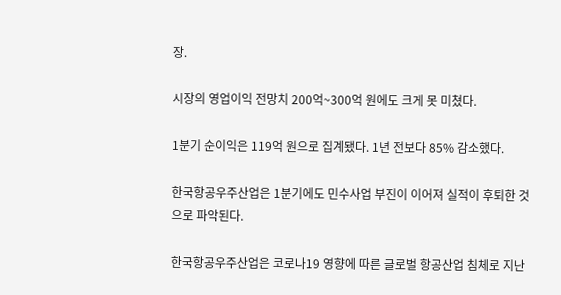장.

시장의 영업이익 전망치 200억~300억 원에도 크게 못 미쳤다.

1분기 순이익은 119억 원으로 집계됐다. 1년 전보다 85% 감소했다.

한국항공우주산업은 1분기에도 민수사업 부진이 이어져 실적이 후퇴한 것으로 파악된다.

한국항공우주산업은 코로나19 영향에 따른 글로벌 항공산업 침체로 지난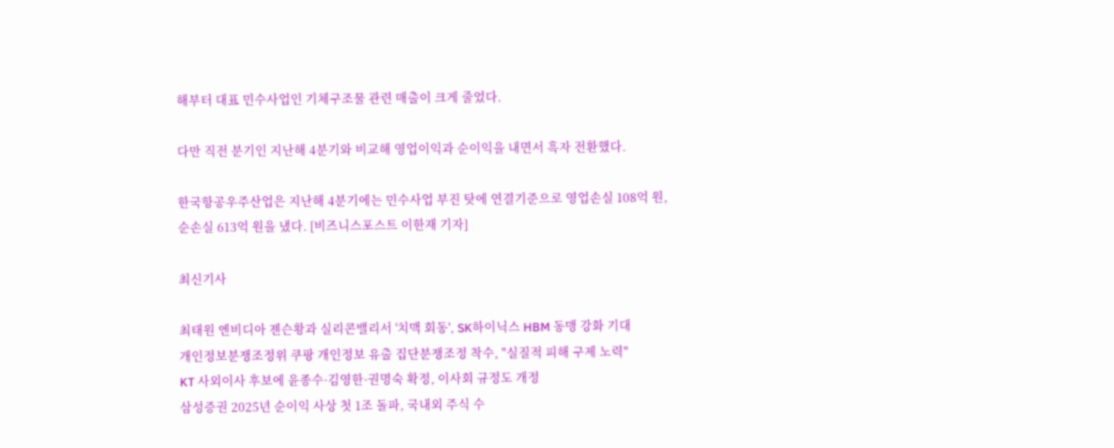해부터 대표 민수사업인 기체구조물 관련 매출이 크게 줄었다.

다만 직전 분기인 지난해 4분기와 비교해 영업이익과 순이익을 내면서 흑자 전환했다.

한국항공우주산업은 지난해 4분기에는 민수사업 부진 탓에 연결기준으로 영업손실 108억 원, 순손실 613억 원을 냈다. [비즈니스포스트 이한재 기자]

최신기사

최태원 엔비디아 젠슨황과 실리콘밸리서 '치맥 회동', SK하이닉스 HBM 동맹 강화 기대
개인정보분쟁조정위 쿠팡 개인정보 유출 집단분쟁조정 착수, "실질적 피해 구제 노력"
KT 사외이사 후보에 윤종수·김영한·권명숙 확정, 이사회 규정도 개정
삼성증권 2025년 순이익 사상 첫 1조 돌파, 국내외 주식 수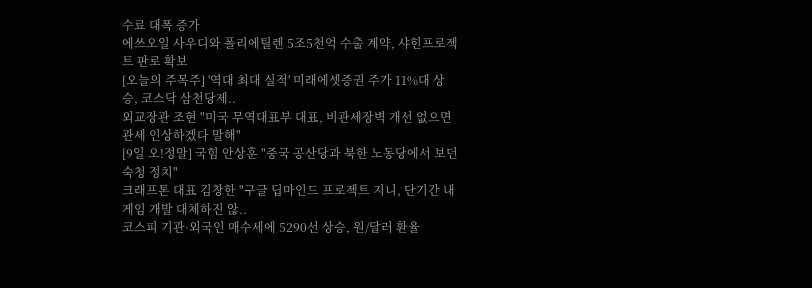수료 대폭 증가
에쓰오일 사우디와 폴리에틸렌 5조5천억 수출 계약, 샤힌프로젝트 판로 확보
[오늘의 주목주] '역대 최대 실적' 미래에셋증권 주가 11%대 상승, 코스닥 삼천당제..
외교장관 조현 "미국 무역대표부 대표, 비관세장벽 개선 없으면 관세 인상하겠다 말해"
[9일 오!정말] 국힘 안상훈 "중국 공산당과 북한 노동당에서 보던 숙청 정치"
크래프톤 대표 김창한 "구글 딥마인드 프로젝트 지니, 단기간 내 게임 개발 대체하진 않..
코스피 기관·외국인 매수세에 5290선 상승, 원/달러 환율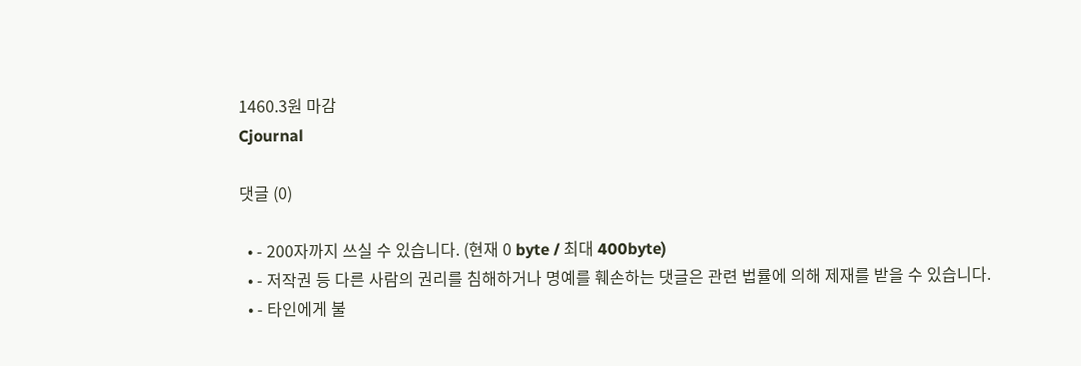1460.3원 마감
Cjournal

댓글 (0)

  • - 200자까지 쓰실 수 있습니다. (현재 0 byte / 최대 400byte)
  • - 저작권 등 다른 사람의 권리를 침해하거나 명예를 훼손하는 댓글은 관련 법률에 의해 제재를 받을 수 있습니다.
  • - 타인에게 불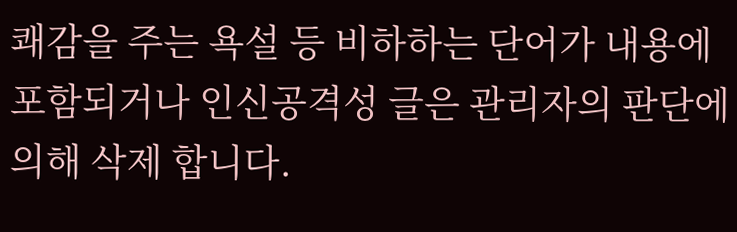쾌감을 주는 욕설 등 비하하는 단어가 내용에 포함되거나 인신공격성 글은 관리자의 판단에 의해 삭제 합니다.